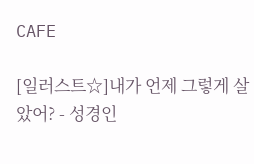CAFE

[일러스트☆]내가 언제 그렇게 살았어? - 성경인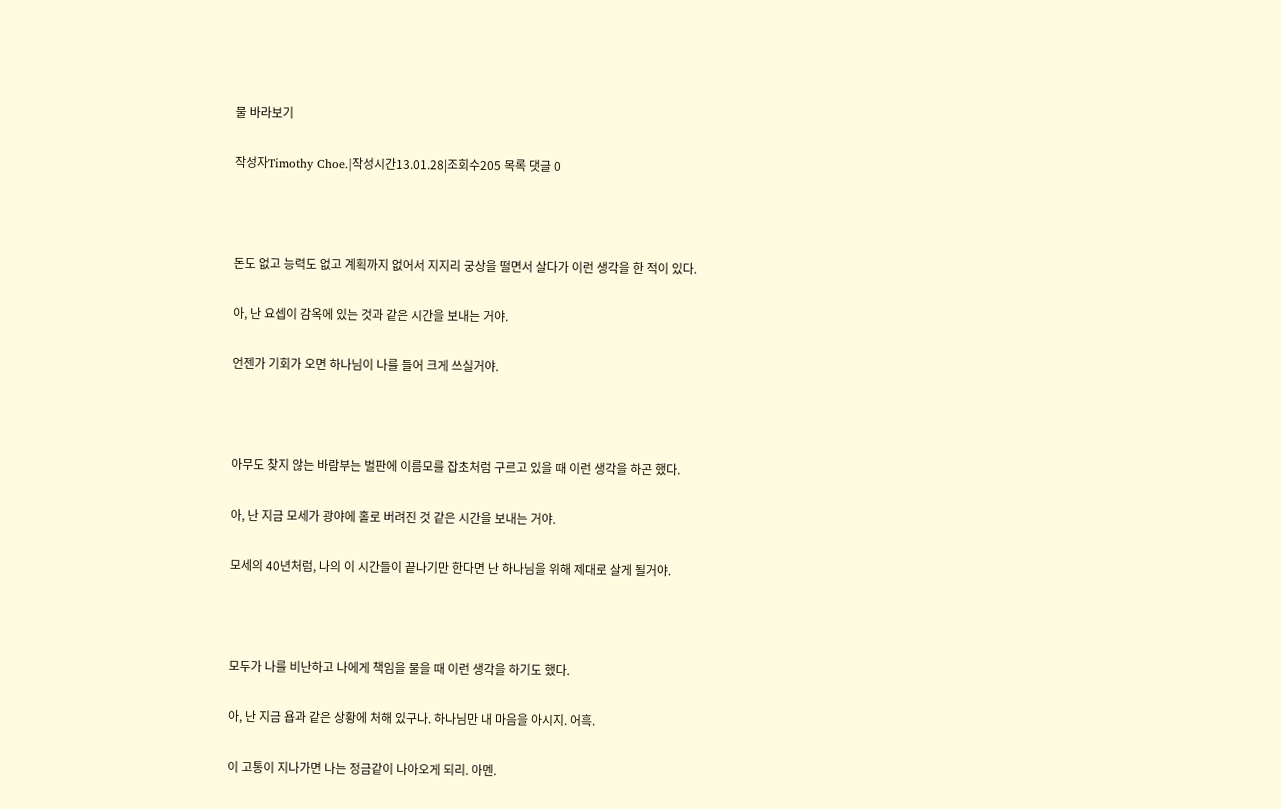물 바라보기

작성자Timothy Choe.|작성시간13.01.28|조회수205 목록 댓글 0



돈도 없고 능력도 없고 계획까지 없어서 지지리 궁상을 떨면서 살다가 이런 생각을 한 적이 있다.

아, 난 요셉이 감옥에 있는 것과 같은 시간을 보내는 거야.

언젠가 기회가 오면 하나님이 나를 들어 크게 쓰실거야.



아무도 찾지 않는 바람부는 벌판에 이름모를 잡초처럼 구르고 있을 때 이런 생각을 하곤 했다.

아, 난 지금 모세가 광야에 홀로 버려진 것 같은 시간을 보내는 거야.

모세의 40년처럼, 나의 이 시간들이 끝나기만 한다면 난 하나님을 위해 제대로 살게 될거야.



모두가 나를 비난하고 나에게 책임을 물을 때 이런 생각을 하기도 했다.

아, 난 지금 욥과 같은 상황에 처해 있구나. 하나님만 내 마음을 아시지. 어흑.

이 고통이 지나가면 나는 정금같이 나아오게 되리. 아멘.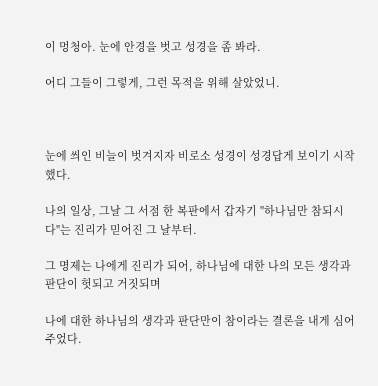이 멍청아. 눈에 안경을 벗고 성경을 좀 봐라.

어디 그들이 그렇게, 그런 목적을 위해 살았었니.



눈에 씌인 비늘이 벗겨지자 비로소 성경이 성경답게 보이기 시작했다.

나의 일상, 그날 그 서점 한 복판에서 갑자기 "하나님만 참되시다"는 진리가 믿어진 그 날부터.

그 명제는 나에게 진리가 되어, 하나님에 대한 나의 모든 생각과 판단이 헛되고 거짓되며

나에 대한 하나님의 생각과 판단만이 참이라는 결론을 내게 심어주었다.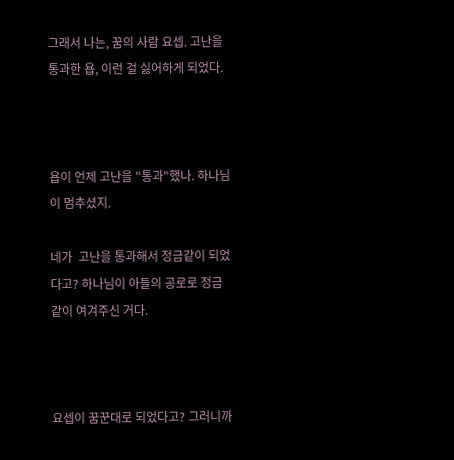그래서 나는, 꿈의 사람 요셉. 고난을 통과한 욥, 이런 걸 싫어하게 되었다.



욥이 언제 고난을 "통과"했나. 하나님이 멈추셨지.

네가  고난을 통과해서 정금같이 되었다고? 하나님이 아들의 공로로 정금같이 여겨주신 거다.



요셉이 꿈꾼대로 되었다고? 그러니까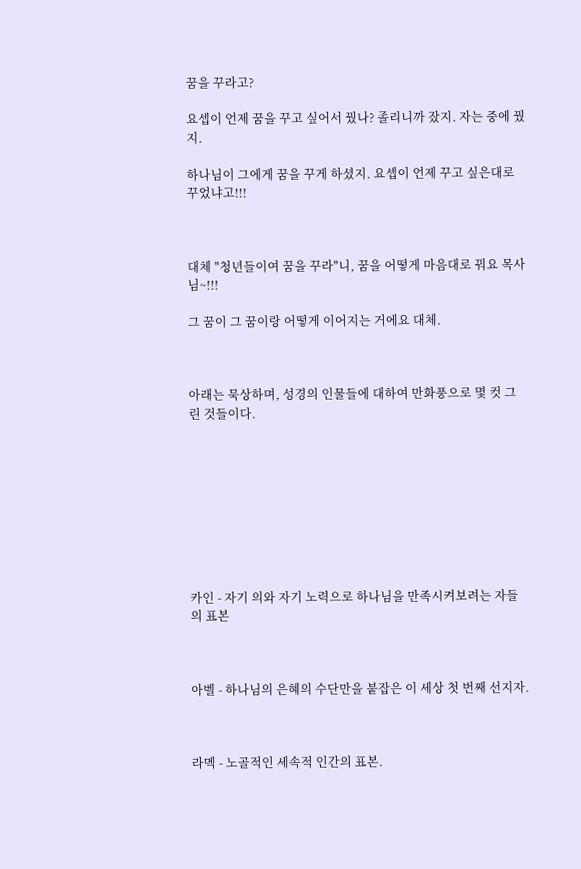꿈을 꾸라고?

요셉이 언제 꿈을 꾸고 싶어서 꿨나? 졸리니까 잤지. 자는 중에 꿨지.

하나님이 그에게 꿈을 꾸게 하셨지. 요셉이 언제 꾸고 싶은대로 꾸었냐고!!!



대체 "청년들이여 꿈을 꾸라"니, 꿈을 어떻게 마음대로 꿔요 목사님~!!!

그 꿈이 그 꿈이랑 어떻게 이어지는 거에요 대체.



아래는 묵상하며, 성경의 인물들에 대하여 만화풍으로 몇 컷 그린 것들이다.









카인 - 자기 의와 자기 노력으로 하나님을 만족시켜보려는 자들의 표본



아벨 - 하나님의 은혜의 수단만을 붙잡은 이 세상 첫 번째 선지자.



라멕 - 노골적인 세속적 인간의 표본.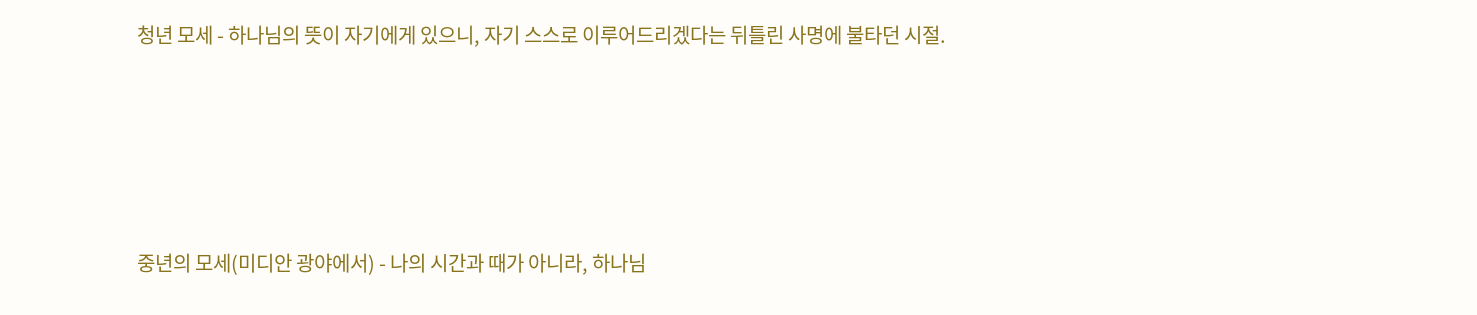청년 모세 - 하나님의 뜻이 자기에게 있으니, 자기 스스로 이루어드리겠다는 뒤틀린 사명에 불타던 시절.





중년의 모세(미디안 광야에서) - 나의 시간과 때가 아니라, 하나님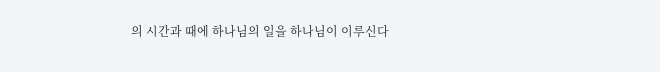의 시간과 때에 하나님의 일을 하나님이 이루신다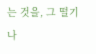는 것을, 그 떨기나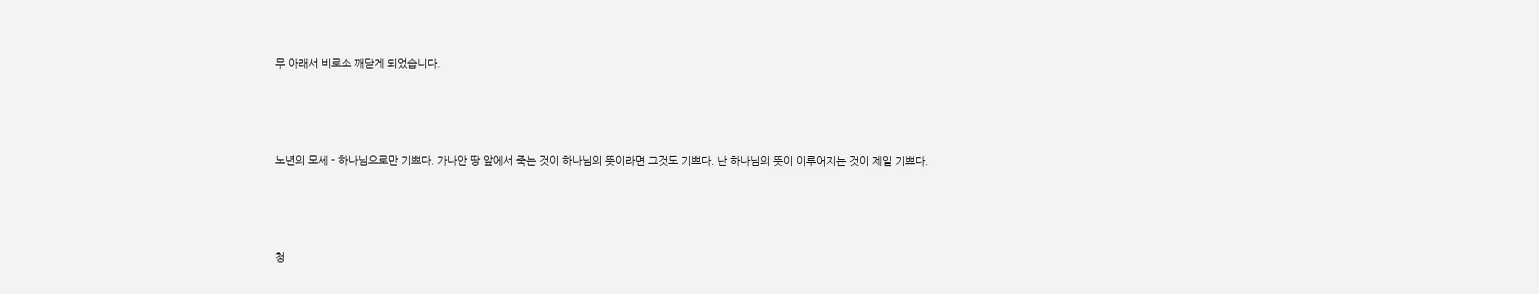무 아래서 비로소 깨닫게 되었습니다.





노년의 모세 - 하나님으로만 기쁘다. 가나안 땅 앞에서 죽는 것이 하나님의 뜻이라면 그것도 기쁘다. 난 하나님의 뜻이 이루어지는 것이 제일 기쁘다.





청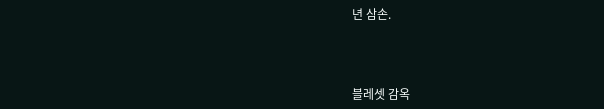년 삼손.



블레셋 감옥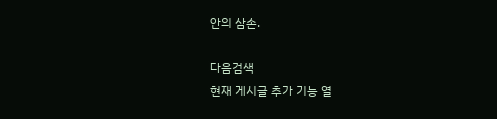안의 삼손.

다음검색
현재 게시글 추가 기능 열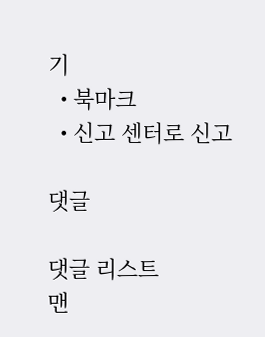기
  • 북마크
  • 신고 센터로 신고

댓글

댓글 리스트
맨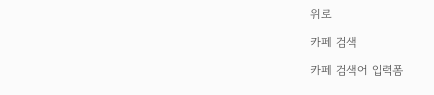위로

카페 검색

카페 검색어 입력폼